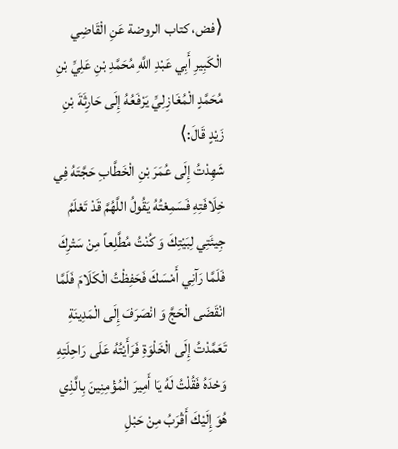⟨فض، كتاب الروضة عَنِ الْقَاضِي الْكَبِيرِ أَبِي عَبْدِ اللَّهِ مُحَمَّدِ بْنِ عَلِيِّ بْنِ مُحَمَّدٍ الْمُغَازِلِيِّ يَرْفَعُهُ إِلَى حَارِثَةَ بْنِ زَيْدٍ قَالَ:⟩
شَهِدْتُ إِلَى عُمَرَ بْنِ الْخَطَّابِ حَجَّتَهُ فِي خِلَافَتِهِ فَسَمِعْتُهُ يَقُولُ اللَّهُمَّ قَدْ تَعْلَمُ جِيئَتِي لِبَيْتِكَ وَ كُنْتُ مُطَّلِعاً مِنْ سَتْرِكَ فَلَمَّا رَآنِي أَمْسَكَ فَحَفِظْتُ الْكَلَامَ فَلَمَّا انْقَضَى الْحَجَّ وَ انْصَرَفَ إِلَى الْمَدِينَةِ تَعَمَّدْتُ إِلَى الْخَلْوَةِ فَرَأَيْتُهُ عَلَى رَاحِلَتِهِ وَحْدَهُ فَقُلْتُ لَهُ يَا أَمِيرَ الْمُؤْمِنِينَ بِالَّذِي هُوَ إِلَيْكَ أَقْرَبُ مِنْ حَبْلِ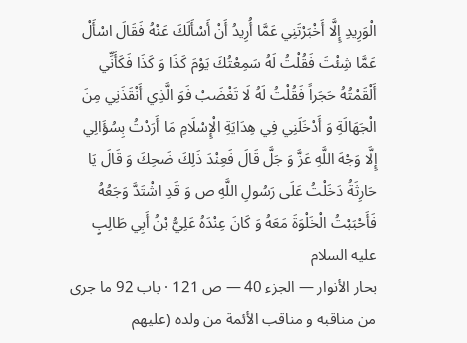الْوَرِيدِ إِلَّا أَخْبَرْتَنِي عَمَّا أُرِيدُ أَنْ أَسْأَلَكَ عَنْهُ فَقَالَ اسْأَلْ عَمَّا شِئْتَ فَقُلْتُ لَهُ سَمِعْتُكَ يَوْمَ كَذَا وَ كَذَا فَكَأَنِّي أَلْقَمْتُهُ حَجَراً فَقُلْتُ لَهُ لَا تَغْضَبْ فَوَ الَّذِي أَنْقَذَنِي مِنَ الْجَهَالَةِ وَ أَدْخَلَنِي فِي هِدَايَةِ الْإِسْلَامِ مَا أَرَدْتُ بِسُؤَالِي إِلَّا وَجْهَ اللَّهِ عَزَّ وَ جَلَّ قَالَ فَعِنْدَ ذَلِكَ ضَحِكَ وَ قَالَ يَا حَارِثَةُ دَخَلْتُ عَلَى رَسُولِ اللَّهِ ص وَ قَدِ اشْتَدَّ وَجَعُهُ فَأَحْبَبْتُ الْخَلْوَةَ مَعَهُ وَ كَانَ عِنْدَهُ عَلِيُّ بْنُ أَبِي طَالِبٍ عليه السلام
بحار الأنوار — الجزء 40 — ص 121 · باب 92 ما جرى من مناقبه و مناقب الأئمة من ولده (عليهم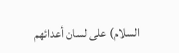السلام) على لسان أعدائهم